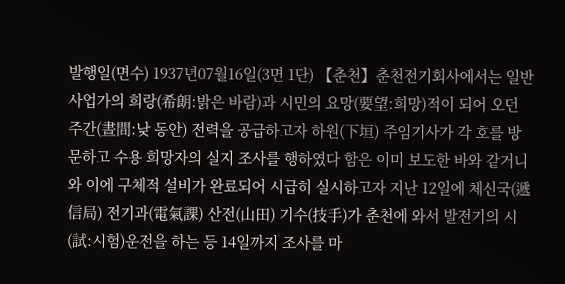발행일(면수) 1937년07월16일(3면 1단) 【춘천】춘천전기회사에서는 일반 사업가의 희랑(希朗:밝은 바람)과 시민의 요망(要望:희망)적이 되어 오던 주간(晝間:낮 동안) 전력을 공급하고자 하원(下垣) 주임기사가 각 호를 방문하고 수용 희망자의 실지 조사를 행하였다 함은 이미 보도한 바와 같거니와 이에 구체적 설비가 완료되어 시급히 실시하고자 지난 12일에 체신국(遞信局) 전기과(電氣課) 산전(山田) 기수(技手)가 춘천에 와서 발전기의 시(試:시험)운전을 하는 등 14일까지 조사를 마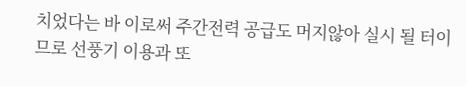치었다는 바 이로써 주간전력 공급도 머지않아 실시 될 터이므로 선풍기 이용과 또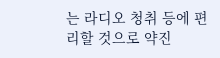는 라디오 청취 등에 편리할 것으로 약진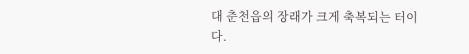대 춘천읍의 장래가 크게 축복되는 터이다.